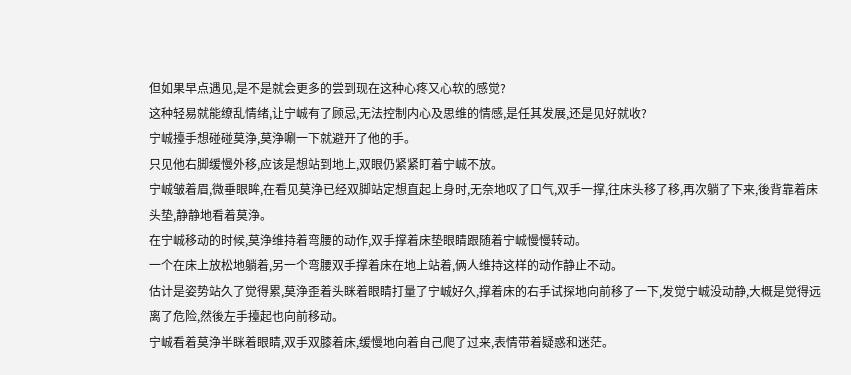但如果早点遇见,是不是就会更多的尝到现在这种心疼又心软的感觉?
这种轻易就能缭乱情绪,让宁峸有了顾忌,无法控制内心及思维的情感,是任其发展,还是见好就收?
宁峸擡手想碰碰莫浄,莫浄唰一下就避开了他的手。
只见他右脚缓慢外移,应该是想站到地上,双眼仍紧紧盯着宁峸不放。
宁峸皱着眉,微垂眼眸,在看见莫浄已经双脚站定想直起上身时,无奈地叹了口气,双手一撑,往床头移了移,再次躺了下来,後背靠着床头垫,静静地看着莫浄。
在宁峸移动的时候,莫浄维持着弯腰的动作,双手撑着床垫眼睛跟随着宁峸慢慢转动。
一个在床上放松地躺着,另一个弯腰双手撑着床在地上站着,俩人维持这样的动作静止不动。
估计是姿势站久了觉得累,莫浄歪着头眯着眼睛打量了宁峸好久,撑着床的右手试探地向前移了一下,发觉宁峸没动静,大概是觉得远离了危险,然後左手擡起也向前移动。
宁峸看着莫浄半眯着眼睛,双手双膝着床,缓慢地向着自己爬了过来,表情带着疑惑和迷茫。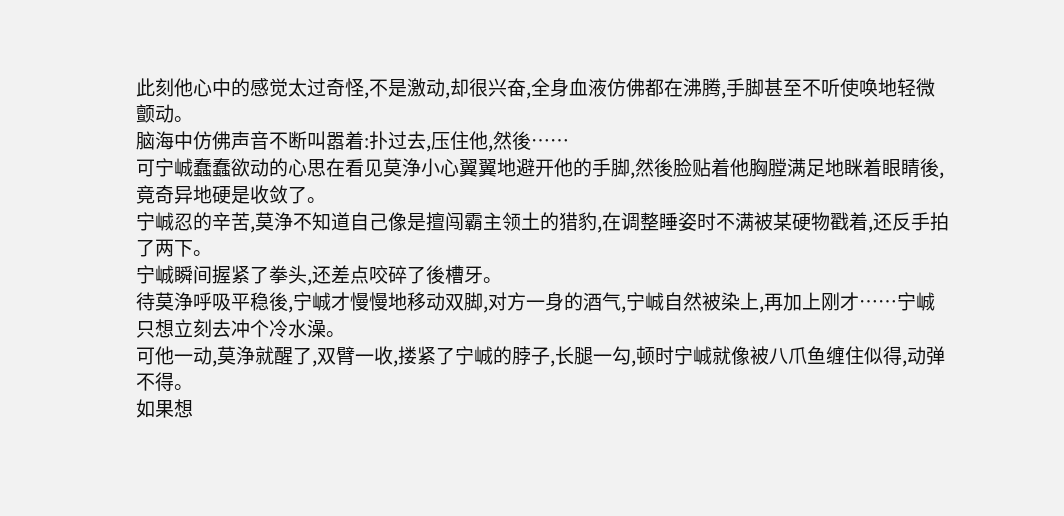此刻他心中的感觉太过奇怪,不是激动,却很兴奋,全身血液仿佛都在沸腾,手脚甚至不听使唤地轻微颤动。
脑海中仿佛声音不断叫嚣着:扑过去,压住他,然後……
可宁峸蠢蠢欲动的心思在看见莫浄小心翼翼地避开他的手脚,然後脸贴着他胸膛满足地眯着眼睛後,竟奇异地硬是收敛了。
宁峸忍的辛苦,莫浄不知道自己像是擅闯霸主领土的猎豹,在调整睡姿时不满被某硬物戳着,还反手拍了两下。
宁峸瞬间握紧了拳头,还差点咬碎了後槽牙。
待莫浄呼吸平稳後,宁峸才慢慢地移动双脚,对方一身的酒气,宁峸自然被染上,再加上刚才……宁峸只想立刻去冲个冷水澡。
可他一动,莫浄就醒了,双臂一收,搂紧了宁峸的脖子,长腿一勾,顿时宁峸就像被八爪鱼缠住似得,动弹不得。
如果想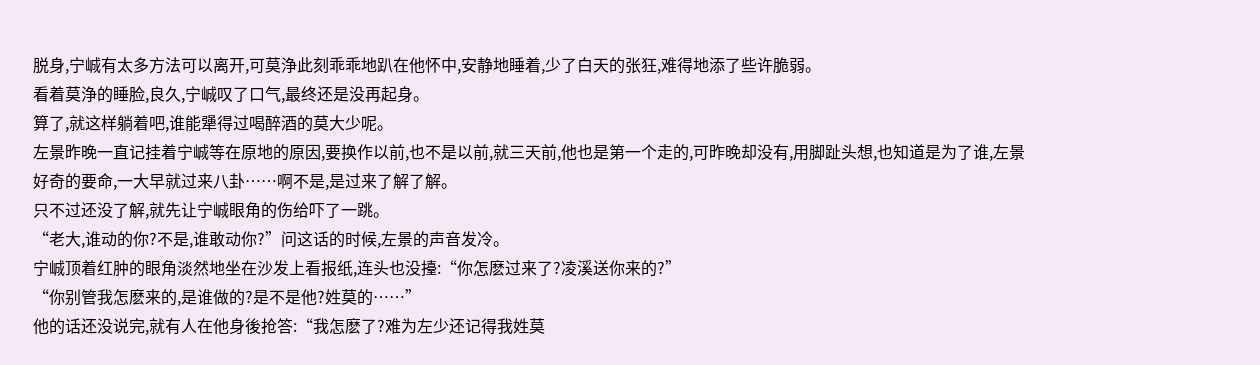脱身,宁峸有太多方法可以离开,可莫浄此刻乖乖地趴在他怀中,安静地睡着,少了白天的张狂,难得地添了些许脆弱。
看着莫浄的睡脸,良久,宁峸叹了口气,最终还是没再起身。
算了,就这样躺着吧,谁能犟得过喝醉酒的莫大少呢。
左景昨晚一直记挂着宁峸等在原地的原因,要换作以前,也不是以前,就三天前,他也是第一个走的,可昨晚却没有,用脚趾头想,也知道是为了谁,左景好奇的要命,一大早就过来八卦……啊不是,是过来了解了解。
只不过还没了解,就先让宁峸眼角的伤给吓了一跳。
“老大,谁动的你?不是,谁敢动你?”问这话的时候,左景的声音发冷。
宁峸顶着红肿的眼角淡然地坐在沙发上看报纸,连头也没擡:“你怎麽过来了?凌溪送你来的?”
“你别管我怎麽来的,是谁做的?是不是他?姓莫的……”
他的话还没说完,就有人在他身後抢答:“我怎麽了?难为左少还记得我姓莫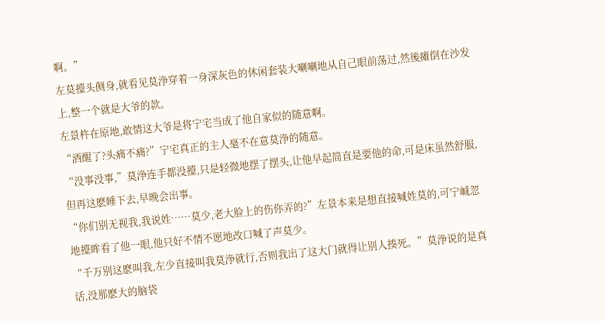啊。”
左莫擡头侧身,就看见莫浄穿着一身深灰色的休闲套装大喇喇地从自己眼前荡过,然後瘫倒在沙发上,整一个就是大爷的款。
左景杵在原地,敢情这大爷是将宁宅当成了他自家似的随意啊。
“酒醒了?头痛不痛?”宁宅真正的主人毫不在意莫浄的随意。
“没事没事,”莫浄连手都没擡,只是轻微地摆了摆头,让他早起简直是要他的命,可是床虽然舒服,但再这麽睡下去,早晚会出事。
“你们别无视我,我说姓……莫少,老大脸上的伤你弄的?”左景本来是想直接喊姓莫的,可宁峸忽地擡眸看了他一眼,他只好不情不愿地改口喊了声莫少。
“千万别这麽叫我,左少直接叫我莫浄就行,否则我出了这大门就得让别人揍死。”莫浄说的是真话,没那麽大的脑袋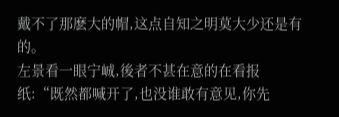戴不了那麽大的帽,这点自知之明莫大少还是有的。
左景看一眼宁峸,後者不甚在意的在看报纸:“既然都喊开了,也没谁敢有意见,你先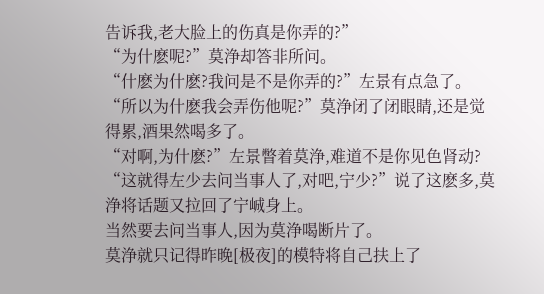告诉我,老大脸上的伤真是你弄的?”
“为什麽呢?”莫浄却答非所问。
“什麽为什麽?我问是不是你弄的?”左景有点急了。
“所以为什麽我会弄伤他呢?”莫浄闭了闭眼睛,还是觉得累,酒果然喝多了。
“对啊,为什麽?”左景瞥着莫浄,难道不是你见色肾动?
“这就得左少去问当事人了,对吧,宁少?”说了这麽多,莫浄将话题又拉回了宁峸身上。
当然要去问当事人,因为莫浄喝断片了。
莫浄就只记得昨晚[极夜]的模特将自己扶上了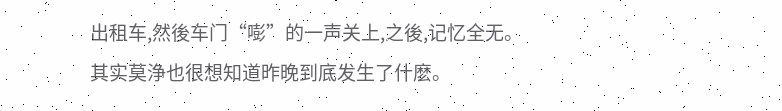出租车,然後车门“嘭”的一声关上,之後,记忆全无。
其实莫浄也很想知道昨晚到底发生了什麽。